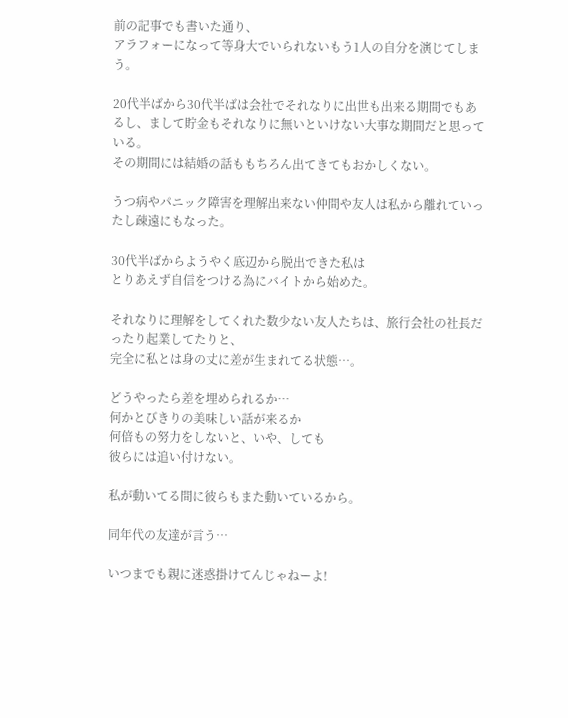前の記事でも書いた通り、
アラフォーになって等身大でいられないもう1人の自分を演じてしまう。

20代半ばから30代半ばは会社でそれなりに出世も出来る期間でもあるし、まして貯金もそれなりに無いといけない大事な期間だと思っている。
その期間には結婚の話ももちろん出てきてもおかしくない。

うつ病やパニック障害を理解出来ない仲間や友人は私から離れていったし疎遠にもなった。

30代半ばからようやく底辺から脱出できた私は
とりあえず自信をつける為にバイトから始めた。

それなりに理解をしてくれた数少ない友人たちは、旅行会社の社長だったり起業してたりと、
完全に私とは身の丈に差が生まれてる状態…。

どうやったら差を埋められるか…
何かとびきりの美味しい話が来るか
何倍もの努力をしないと、いや、しても
彼らには追い付けない。

私が動いてる間に彼らもまた動いているから。

同年代の友達が言う…

いつまでも親に迷惑掛けてんじゃねーよ!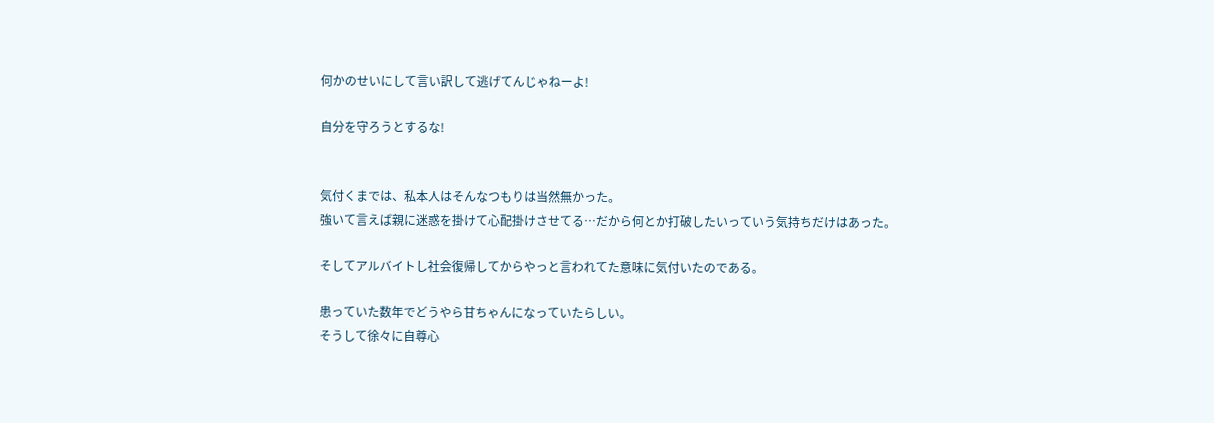何かのせいにして言い訳して逃げてんじゃねーよ!

自分を守ろうとするな!


気付くまでは、私本人はそんなつもりは当然無かった。
強いて言えば親に迷惑を掛けて心配掛けさせてる…だから何とか打破したいっていう気持ちだけはあった。

そしてアルバイトし社会復帰してからやっと言われてた意味に気付いたのである。

患っていた数年でどうやら甘ちゃんになっていたらしい。
そうして徐々に自尊心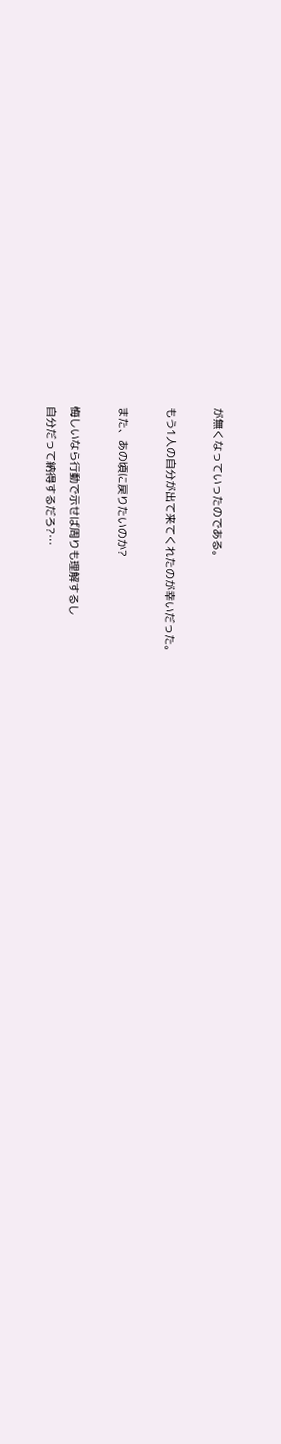が無くなっていったのである。

もう1人の自分が出て来てくれたのが幸いだった。

また、あの頃に戻りたいのか?

悔しいなら行動で示せば周りも理解するし
自分だって納得するだろ?…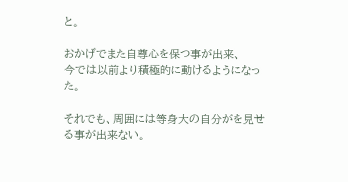と。

おかげでまた自尊心を保つ事が出来、
今では以前より積極的に動けるようになった。

それでも、周囲には等身大の自分がを見せる事が出来ない。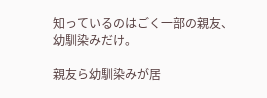知っているのはごく一部の親友、幼馴染みだけ。

親友ら幼馴染みが居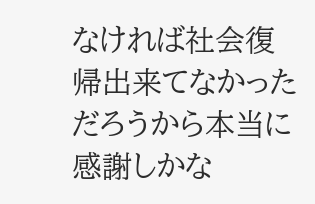なければ社会復帰出来てなかっただろうから本当に感謝しかな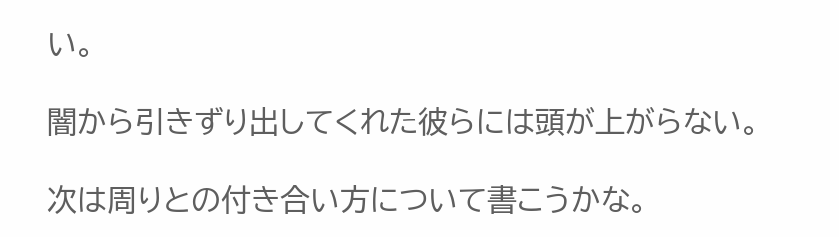い。

闇から引きずり出してくれた彼らには頭が上がらない。

次は周りとの付き合い方について書こうかな。